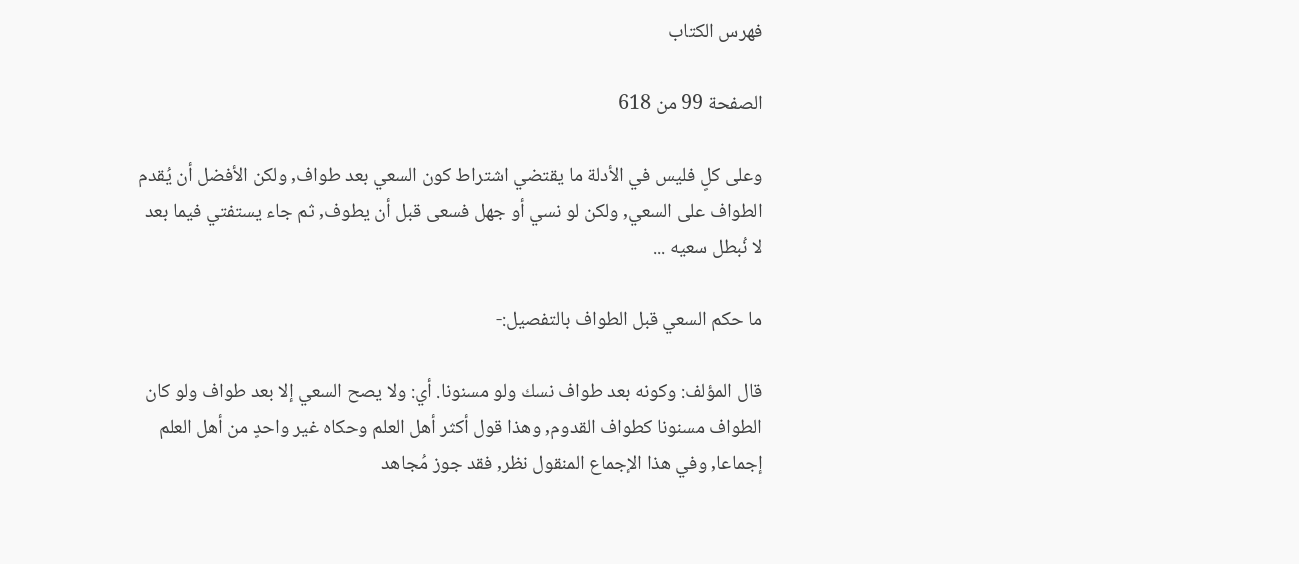فهرس الكتاب

الصفحة 99 من 618

وعلى كلٍ فليس في الأدلة ما يقتضي اشتراط كون السعي بعد طواف, ولكن الأفضل أن يُقدم الطواف على السعي, ولكن لو نسي أو جهل فسعى قبل أن يطوف, ثم جاء يستفتي فيما بعد لا نُبطل سعيه ...

ما حكم السعي قبل الطواف بالتفصيل:-

قال المؤلف: وكونه بعد طواف نسك ولو مسنونا. أي: ولا يصح السعي إلا بعد طواف ولو كان الطواف مسنونا كطواف القدوم, وهذا قول أكثر أهل العلم وحكاه غير واحدٍ من أهل العلم إجماعا, وفي هذا الإجماع المنقول نظر, فقد جوز مُجاهد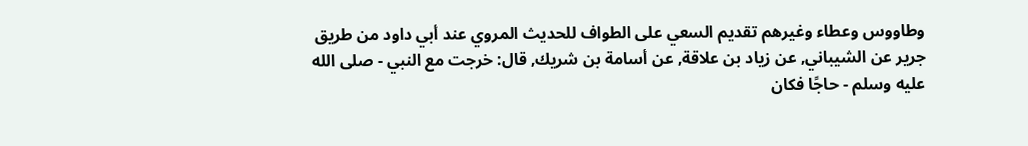وطاووس وعطاء وغيرهم تقديم السعي على الطواف للحديث المروي عند أبي داود من طريق جرير عن الشيباني, عن زياد بن علاقة, عن أسامة بن شريك, قال: خرجت مع النبي - صلى الله عليه وسلم - حاجًا فكان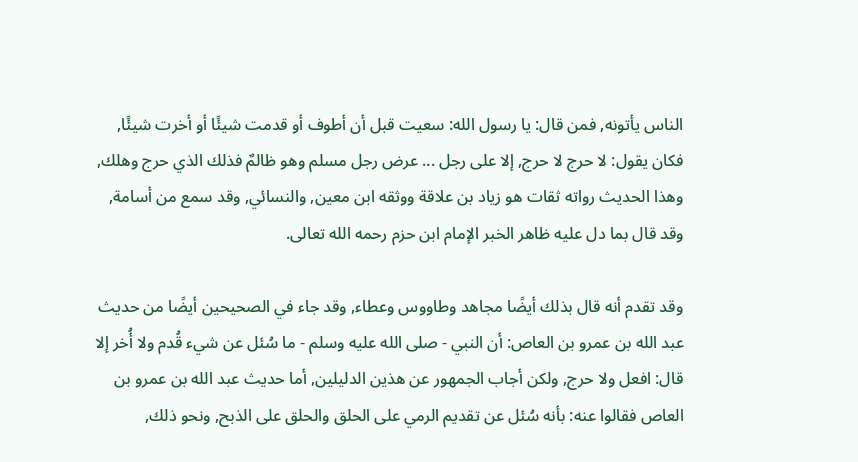الناس يأتونه, فمن قال: يا رسول الله: سعيت قبل أن أطوف أو قدمت شيئًا أو أخرت شيئًا, فكان يقول: لا حرج لا حرج, إلا على رجل ... عرض رجل مسلم وهو ظالمٌ فذلك الذي حرج وهلك, وهذا الحديث رواته ثقات هو زياد بن علاقة ووثقه ابن معين, والنسائي, وقد سمع من أسامة, وقد قال بما دل عليه ظاهر الخبر الإمام ابن حزم رحمه الله تعالى.

وقد تقدم أنه قال بذلك أيضًا مجاهد وطاووس وعطاء, وقد جاء في الصحيحين أيضًا من حديث عبد الله بن عمرو بن العاص: أن النبي - صلى الله عليه وسلم - ما سُئل عن شيء قُدم ولا أُخر إلا قال: افعل ولا حرج, ولكن أجاب الجمهور عن هذين الدليلين, أما حديث عبد الله بن عمرو بن العاص فقالوا عنه: بأنه سُئل عن تقديم الرمي على الحلق والحلق على الذبح, ونحو ذلك,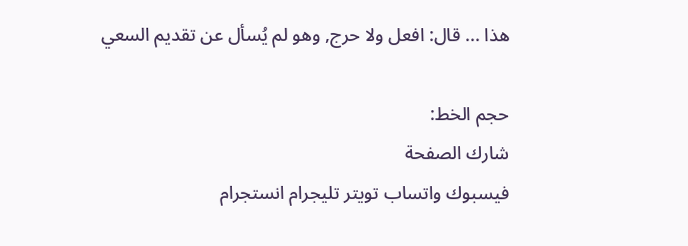هذا ... قال: افعل ولا حرج, وهو لم يُسأل عن تقديم السعي

حجم الخط:
شارك الصفحة
فيسبوك واتساب تويتر تليجرام انستجرام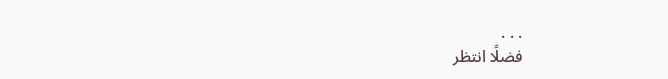. . .
فضلًا انتظر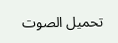تحميل الصوت